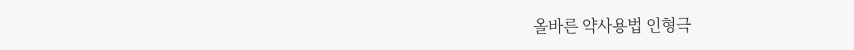올바른 약사용법 인형극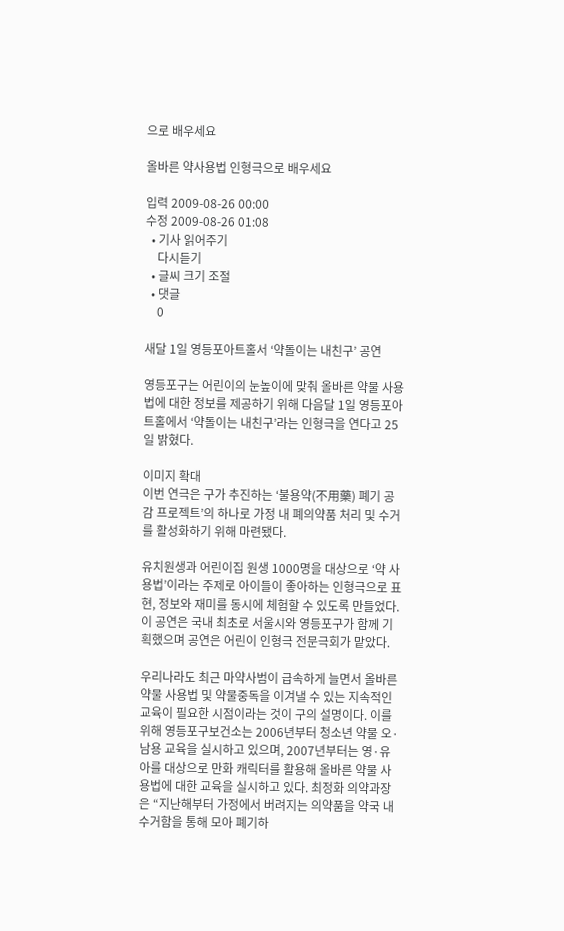으로 배우세요

올바른 약사용법 인형극으로 배우세요

입력 2009-08-26 00:00
수정 2009-08-26 01:08
  • 기사 읽어주기
    다시듣기
  • 글씨 크기 조절
  • 댓글
    0

새달 1일 영등포아트홀서 ‘약돌이는 내친구’ 공연

영등포구는 어린이의 눈높이에 맞춰 올바른 약물 사용법에 대한 정보를 제공하기 위해 다음달 1일 영등포아트홀에서 ‘약돌이는 내친구’라는 인형극을 연다고 25일 밝혔다.

이미지 확대
이번 연극은 구가 추진하는 ‘불용약(不用藥) 폐기 공감 프로젝트’의 하나로 가정 내 폐의약품 처리 및 수거를 활성화하기 위해 마련됐다.

유치원생과 어린이집 원생 1000명을 대상으로 ‘약 사용법’이라는 주제로 아이들이 좋아하는 인형극으로 표현, 정보와 재미를 동시에 체험할 수 있도록 만들었다. 이 공연은 국내 최초로 서울시와 영등포구가 함께 기획했으며 공연은 어린이 인형극 전문극회가 맡았다.

우리나라도 최근 마약사범이 급속하게 늘면서 올바른 약물 사용법 및 약물중독을 이겨낼 수 있는 지속적인 교육이 필요한 시점이라는 것이 구의 설명이다. 이를 위해 영등포구보건소는 2006년부터 청소년 약물 오·남용 교육을 실시하고 있으며, 2007년부터는 영·유아를 대상으로 만화 캐릭터를 활용해 올바른 약물 사용법에 대한 교육을 실시하고 있다. 최정화 의약과장은 “지난해부터 가정에서 버려지는 의약품을 약국 내 수거함을 통해 모아 폐기하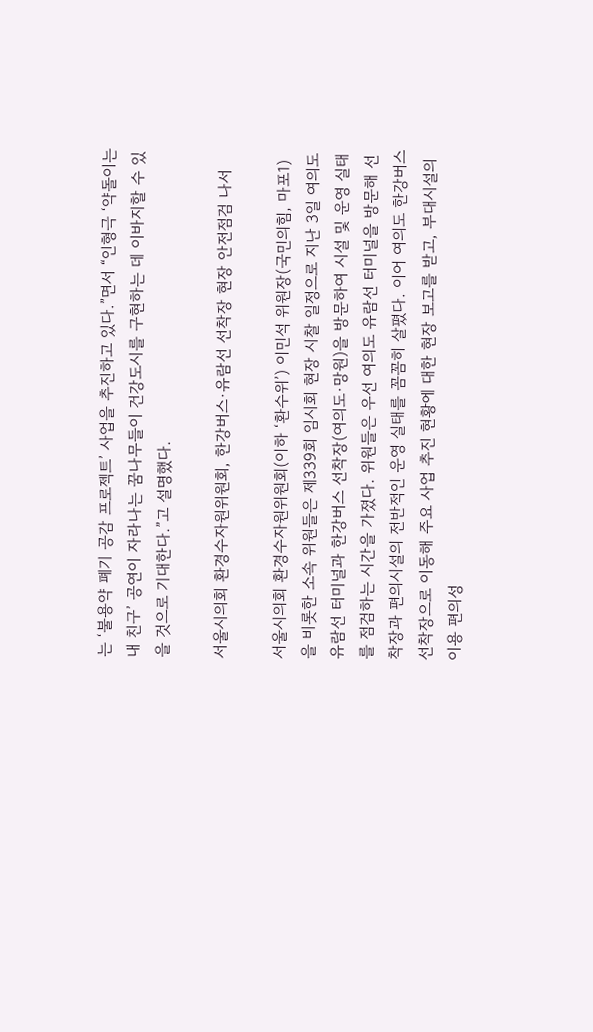는 ‘불용약 폐기 공감 프로젝트’ 사업을 추진하고 있다.”면서 “인형극 ‘약돌이는 내 친구’ 공연이 자라나는 꿈나무들이 건강도시를 구현하는 데 이바지할 수 있을 것으로 기대한다.”고 설명했다.

서울시의회 환경수자원위원회, 한강버스·유람선 선착장 현장 안전점검 나서

서울시의회 환경수자원위원회(이하 ‘환수위’) 이민석 위원장(국민의힘, 마포1)을 비롯한 소속 위원들은 제339회 임시회 현장 시찰 일정으로 지난 3일 여의도 유람선 터미널과 한강버스 선착장(여의도·망원)을 방문하여 시설 및 운영 실태를 점검하는 시간을 가졌다. 위원들은 우선 여의도 유람선 터미널을 방문해 선착장과 편의시설의 전반적인 운영 실태를 꼼꼼히 살폈다. 이어 여의도 한강버스 선착장으로 이동해 주요 사업 추진 현황에 대한 현장 보고를 받고, 부대시설의 이용 편의성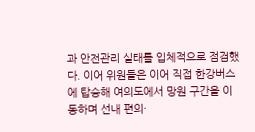과 안전관리 실태를 입체적으로 점검했다. 이어 위원들은 이어 직접 한강버스에 탑승해 여의도에서 망원 구간을 이동하며 선내 편의·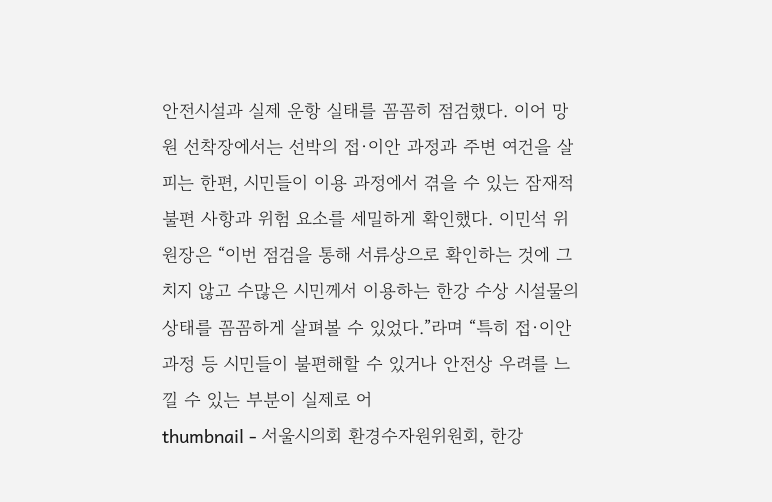안전시설과 실제 운항 실태를 꼼꼼히 점검했다. 이어 망원 선착장에서는 선박의 접·이안 과정과 주변 여건을 살피는 한편, 시민들이 이용 과정에서 겪을 수 있는 잠재적 불편 사항과 위험 요소를 세밀하게 확인했다. 이민석 위원장은 “이번 점검을 통해 서류상으로 확인하는 것에 그치지 않고 수많은 시민께서 이용하는 한강 수상 시설물의 상태를 꼼꼼하게 살펴볼 수 있었다.”라며 “특히 접·이안 과정 등 시민들이 불편해할 수 있거나 안전상 우려를 느낄 수 있는 부분이 실제로 어
thumbnail - 서울시의회 환경수자원위원회, 한강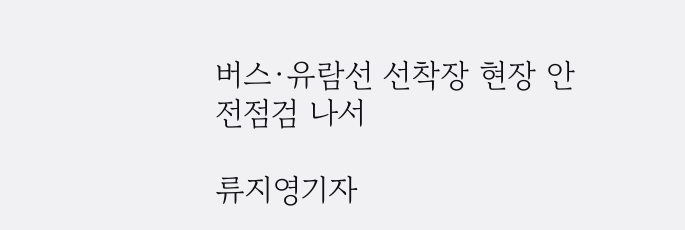버스·유람선 선착장 현장 안전점검 나서

류지영기자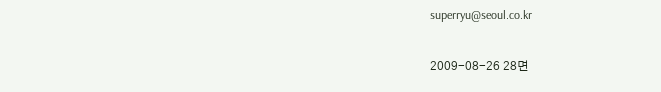superryu@seoul.co.kr

2009-08-26 28면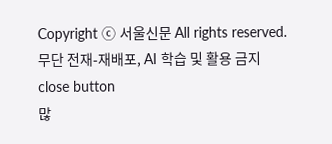Copyright ⓒ 서울신문 All rights reserved. 무단 전재-재배포, AI 학습 및 활용 금지
close button
많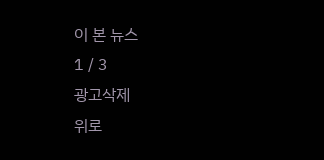이 본 뉴스
1 / 3
광고삭제
위로